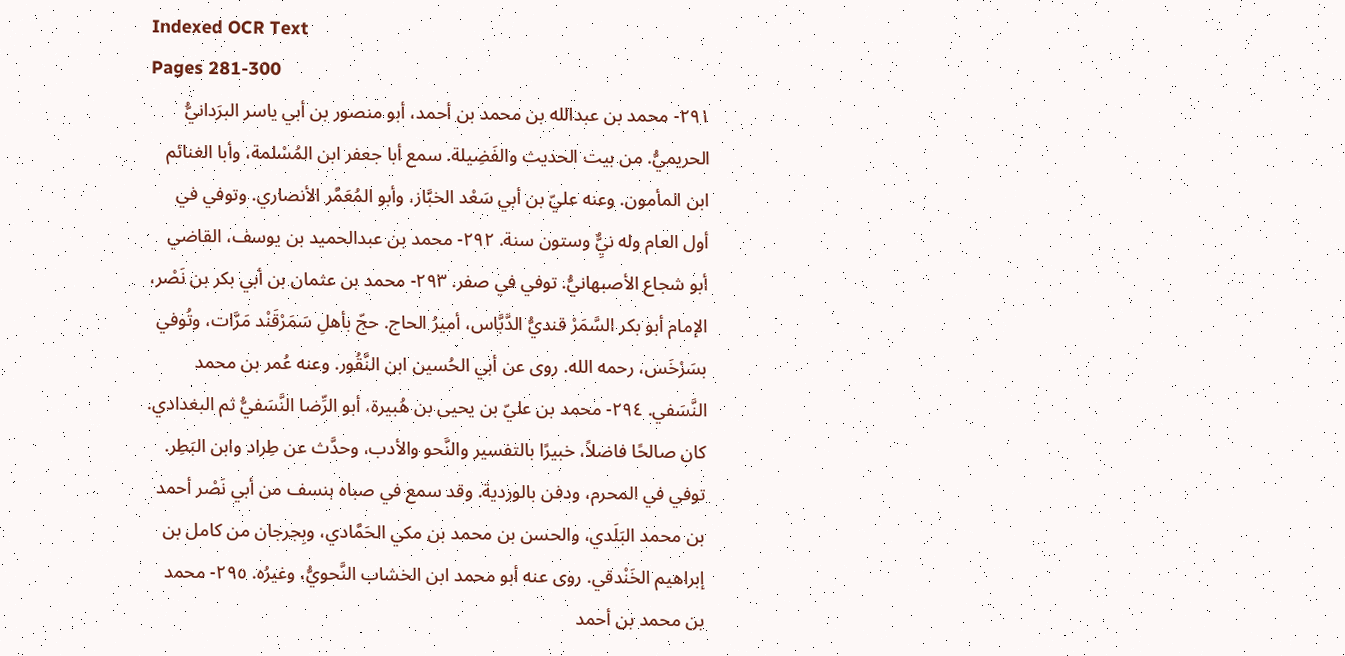Indexed OCR Text
Pages 281-300
٢٩١- محمد بن عبدالله بن محمد بن أحمد، أبو منصور بن أبي ياسر البرَدانيُّ الحريميُّ. من بيت الحديث والفَضِيلة. سمع أبا جعفر ابن المُسْلمة، وأبا الغنائم ابن المأمون. وعنه عليّ بن أبي سَعْد الخبَّاز، وأبو المُعَمَّر الأنصاري. وتوفي في أول العام وله نيٌِّ وستون سنة. ٢٩٢- محمد بن عبدالحميد بن يوسف، القاضي أبو شجاع الأصبهانيُّ. توفي في صفر. ٢٩٣- محمد بن عثمان بن أبي بكر بن نَصْر، الإمام أبو بكر السَّمَرْ قنديُّ الدَّبَّاس، أميرُ الحاج. حجّ بأهلِ سَمَرْقَنْد مَرَّات، وتُوفي بسَرْخَس، رحمه الله. روى عن أبي الحُسين ابن النَّقُور. وعنه عُمر بن محمد النَّسَفي. ٢٩٤- محمد بن عليّ بن يحيى بن هُبيرة، أبو الرِّضا النَّسَفيُّ ثم البغدادي. كان صالحًا فاضلاً، خبيرًا بالتفسير والنَّحو والأدب، وحدَّث عن طِراد وابن البَطِر. توفي في المحرم، ودفن بالوردية. وقد سمع في صباه بنسف من أبي نَصْر أحمد بن محمد البَلَدي، والحسن بن محمد بن مكي الحَمَّادي، وبِجرجان من كامل بن إبراهيم الخَنْدقي. روى عنه أبو محمد ابن الخشاب النَّحويُّ، وغيرُه. ٢٩٥- محمد بن محمد بن أحمد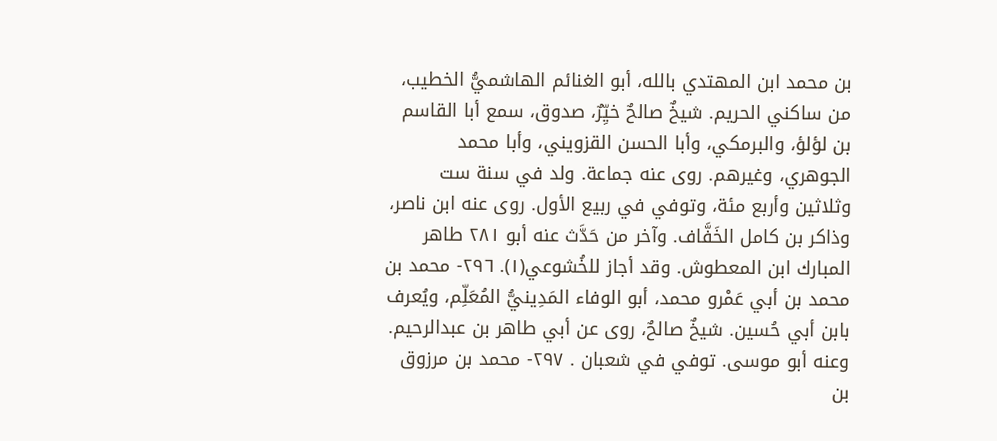بن محمد ابن المهتدي بالله، أبو الغنائم الهاشميُّ الخطیب، من ساکني الحریم. شيخٌ صالحٌ خيِّرٌ، صدوق، سمع أبا القاسم بن لؤلؤ، والبرمكي، وأبا الحسن القزويني، وأبا محمد الجوهري، وغيرهم. روى عنه جماعة. ولد في سنة ست وثلاثين وأربع مئة، وتوفي في ربيع الأول. روى عنه ابن ناصر، وذاكر بن كامل الخَفَّاف. وآخر من حَدَّث عنه أبو ٢٨١ طاهر المبارك ابن المعطوش. وقد أجاز للخُشوعي(١). ٢٩٦- محمد بن محمد بن أبي عَمْرو محمد، أبو الوفاء المَدِينيُّ المُعَلِّم، ويُعرف بابن أبي حُسين. شيخٌ صالحٌ، روى عن أبي طاهر بن عبدالرحيم. وعنه أبو موسى. توفي في شعبان . ٢٩٧- محمد بن مرزوق بن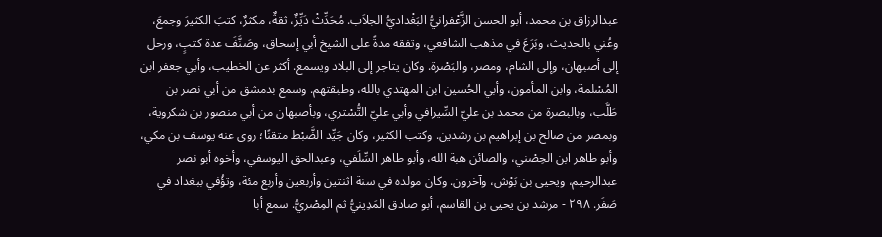عبدالرزاق بن محمد، أبو الحسن الزَّعْفرانيُّ البَغْداديُّ الجلاَب. مُحَدِّثْ دَيِّزٌ، ثقةٌ، مكثرٌ، كتبَ الكثيرَ وجمعَ، وعُني بالحديث، وبَرَعَ في مذهب الشافعي، وتفقه مدةً على الشيخ أبي إسحاق، وصَنَّفَ عدة كتبٍ، ورحل إلى أصبهان، وإلى الشام، ومصر، والبَصْرة. وكان يتاجر إلى البلاد ويسمع. أكثر عن الخطيب، وأبي جعفر ابن المُسْلمة، وابن المأمون، وأبي الحُسين ابن المهتدي بالله، وطبقتهم. وسمع بدمشق من أبي نصر بن طَلَّب، وبالبصرة من محمد بن عليّ السِّيرافي وأبي عليّ التُّسْتري، وبأصبهان من أبي منصور بن شکرویة، وبمصر من صالح بن إبراهيم بن رشدین. وكتب الكثير، وكان جَيِّد الضَّبْط متقنًا؛ روى عنه يوسف بن مكي، وأبو طاهر ابن الحِصْني، والصائن هبة الله، وأبو طاهر السِّلَفي، وعبدالحق اليوسفي، وأخوه أبو نصر عبدالرحيم، ويحيى بن بَوْش، وآخرون. وكان مولده في سنة اثنتين وأربعين وأربع مئة، وتؤُفي ببغداد في صَفَر. ٢٩٨ - مرشد بن يحيى بن القاسم، أبو صادق المَدِينيُّ ثم المِصْريُّ. سمع أبا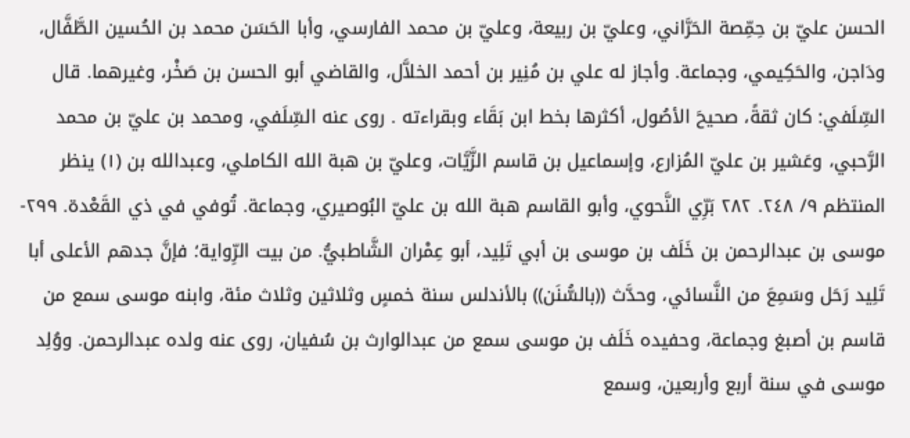الحسن عليّ بن حِمِّصة الحَرَّاني، وعليّ بن ربيعة، وعليّ بن محمد الفارسي، وأبا الحَسَن محمد بن الحُسين الطَّفَّال، ودَاجن، والحَكِيمي، وجماعة. وأجاز له علي بن مُنِير بن أحمد الخلاَّل، والقاضي أبو الحسن بن صَخْر، وغيرهما. قال السِّلَفي: كان ثقةً، صحيحَ الأصُول، أكثرها بخط ابن بَقَاء وبقراءته . روى عنه السِّلَفي، ومحمد بن عليّ بن محمد الرَّحبي، وعَشير بن عليّ المُزارع، وإسماعيل بن قاسم الزَّيَّات، وعليّ بن هبة الله الكاملي، وعبدالله بن (١) ينظر المنتظم ٩/ ٢٤٨. ٢٨٢ بَرِّي النَّحوي، وأبو القاسم هبة الله بن عليّ البُوصيري، وجماعة. تُوفي في ذي القَعْدة. ٢٩٩- موسى بن عبدالرحمن بن خَلَف بن موسى بن أبي تَلِيد، أبو عِمْران الشَّاطبيُّ. من بيت الرِّواية؛ فإنَّ جدهم الأعلى أبا تَلِيد رَحَل وسَمِعَ من النَّسائي، وحدَّث ((بالسُّنَن)) بالأندلس سنة خمسٍ وثلاثين وثلاث مئة، وابنه موسى سمع من قاسم بن أصبغ وجماعة، وحفيده خَلَف بن موسى سمع من عبدالوارث بن سُفیان، روی عنه ولده عبدالرحمن. ووُلِد موسى في سنة أربع وأربعين، وسمع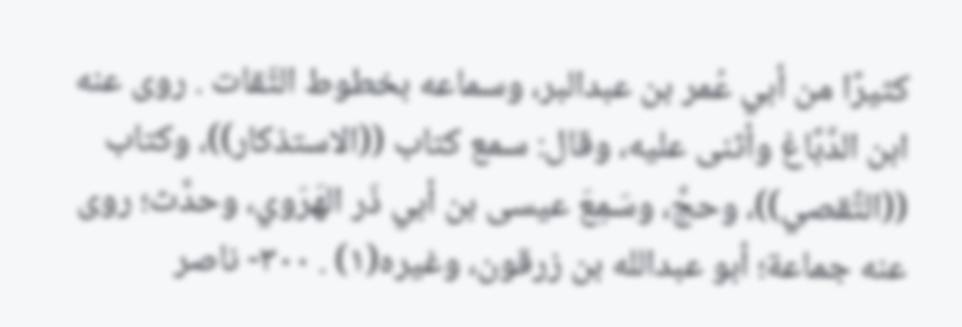كثيرًا من أبي عُمر بن عبدالبر، وسماعه بخطوط الثّقات . روى عنه ابن الدَّبَّاغ وأثنى عليه، وقال: سمع كتاب ((الاستذكار))، وكتاب ((التَّقصي))، وحجَّ، وسَمِعَ عيسى بن أبي ذَر الهَرَوي، وحدَّث؛ روى عنه جماعة؛ أبو عبدالله بن زرقون، وغيره(١) . ٣٠٠- ناصر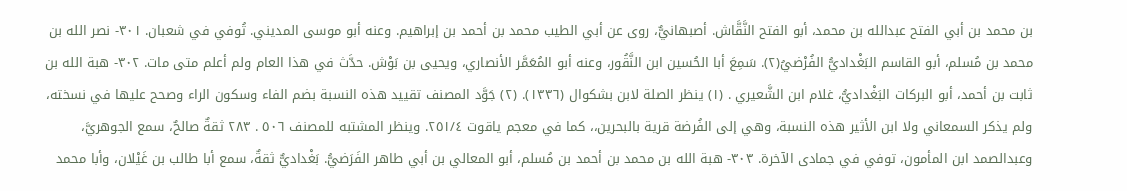بن محمد بن أبي الفتح عبدالله بن محمد، أبو الفتح النَّقَّاش. أصبهانيٌّ، روى عن أبي الطيب محمد بن أحمد بن إبراهيم. وعنه أبو موسى المديني. تُوفي في شعبان. ٣٠١- نصر الله بن محمد بن مُسلم، أبو القاسم البَغْداديُّ الفُرْضيُ(٢). سَمِعَ أبا الحُسين ابن النَّقُور، وعنه أبو المُعَمَّر الأنصاري، ويحيى بن بَوْش. حدَّث في هذا العام ولم أعلم متى مات. ٣٠٢- هبة الله بن ثابت بن أحمد، أبو البركات البَغْداديُّ، غلام ابن الشَّعيري . (١) ينظر الصلة لابن بشكوال (١٣٣٦). (٢) جَوَّد المصنف تقييد هذه النسبة بضم الفاء وسكون الراء وصحح عليها في نسخته، ولم يذكر السمعاني ولا ابن الأثير هذه النسبة، وهي إلى الفُرضة قرية بالبحرين،، كما في معجم ياقوت ٢٥١/٤. وينظر المشتبه للمصنف ٥٠٦ . ٢٨٣ ثقةٌ صالحٌ، سمع الجوهريَّ، وعبدالصمد ابن المأمون، توفي في جمادى الآخرة. ٣٠٣- هبة الله بن محمد بن أحمد بن مُسلم، أبو المعالي بن أبي طاهر الفَرَضيُّ. بَغْداديٌّ ثقةٌ، سمع أبا طالب بن غَيْلان، وأبا محمد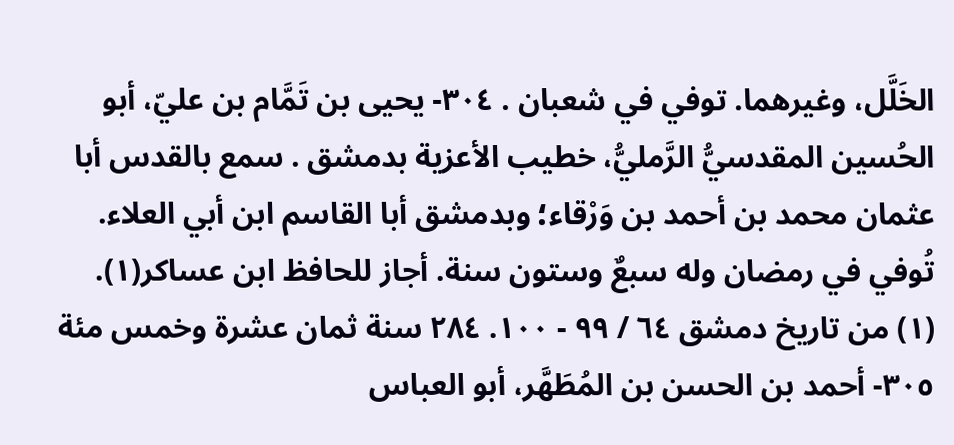الخَلَّل، وغيرهما. توفي في شعبان . ٣٠٤- يحيى بن تَمَّام بن عليّ، أبو الحُسين المقدسيُّ الرَّمليُّ، خطيب الأعزية بدمشق . سمع بالقدس أبا عثمان محمد بن أحمد بن وَرْقاء؛ وبدمشق أبا القاسم ابن أبي العلاء. تُوفي في رمضان وله سبعٌ وستون سنة. أجاز للحافظ ابن عساكر(١). (١) من تاريخ دمشق ٦٤ / ٩٩ - ١٠٠. ٢٨٤ سنة ثمان عشرة وخمس مئة ٣٠٥- أحمد بن الحسن بن المُطَهَّر، أبو العباس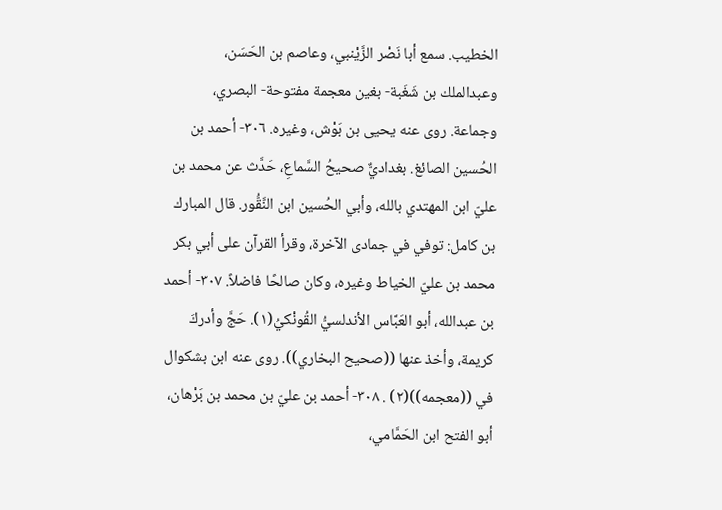الخطيب. سمع أبا نَصْر الزَّيْنبي، وعاصم بن الحَسَن، وعبدالملك بن شَغَبة- بغين معجمة مفتوحة- البصري، وجماعة. روى عنه يحيى بن بَوْش، وغيره. ٣٠٦- أحمد بن الحُسين الصائغ. بغداديٌّ صحيحُ السَّماعِ، حَدَّث عن محمد بن عليّ ابن المهتدي بالله، وأبي الحُسين ابن النَّقُّور. قال المبارك بن كامل: توفي في جمادى الآخرة، وقرأ القرآن على أبي بكر محمد بن عليّ الخياط وغيره، وكان صالحًا فاضلاً. ٣٠٧- أحمد بن عبدالله، أبو العَبَّاس الأندلسيُّ القُونْكيُ(١). حَجَّ وأدركَ كريمة، وأخذ عنها ((صحيح البخاري)). روى عنه ابن بشکوال في ((معجمه))(٢) . ٣٠٨- أحمد بن عليّ بن محمد بن بَرْهان، أبو الفتح ابن الحَمَّامي،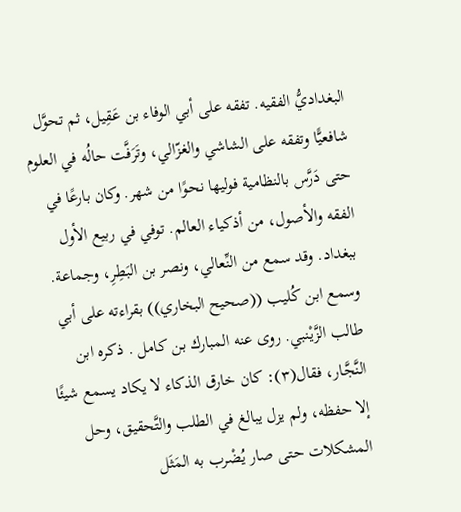البغداديُّ الفقیه. تفقه على أبي الوفاء بن عَقِيل، ثم تحوَّل شافعيًّا وتفقه على الشاشي والغزّالي، وتَرَفَّت حالُه في العلوم حتى دَرَّس بالنظامية فوليها نحوًا من شهر. وكان بارعًا في الفقه والأصول، من أذكياء العالم. توفي في ربيع الأول ببغداد. وقد سمع من النِّعالي، ونصر بن البَطِرِ، وجماعة. وسمع ابن كُليب ((صحيح البخاري)) بقراءته على أبي طالب الزَّيْنبي. روى عنه المبارك بن کامل . ذكره ابن النَّجَّار، فقال(٣): كان خارق الذكاء لا يكاد يسمع شيئًا إلا حفظه، ولم يزل يبالغ في الطلب والتَّحقيق، وحل المشكلات حتى صار يُضْرب به المَثَل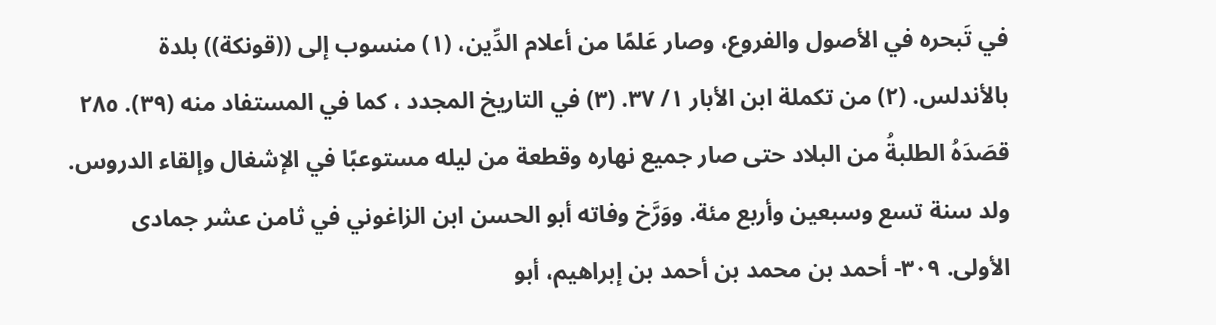في تَبحره في الأصول والفروع، وصار عَلمًا من أعلام الدِّين، (١) منسوب إلى ((قونكة)) بلدة بالأندلس. (٢) من تكملة ابن الأبار ١/ ٣٧. (٣) في التاريخ المجدد ، كما في المستفاد منه (٣٩). ٢٨٥ قصَدَهُ الطلبةُ من البلاد حتى صار جميع نهاره وقطعة من ليله مستوعبًا في الإشغال وإلقاء الدروس. ولد سنة تسع وسبعين وأربع مئة. ووَرَّخ وفاته أبو الحسن ابن الزاغوني في ثامن عشر جمادى الأولى. ٣٠٩- أحمد بن محمد بن أحمد بن إبراهيم، أبو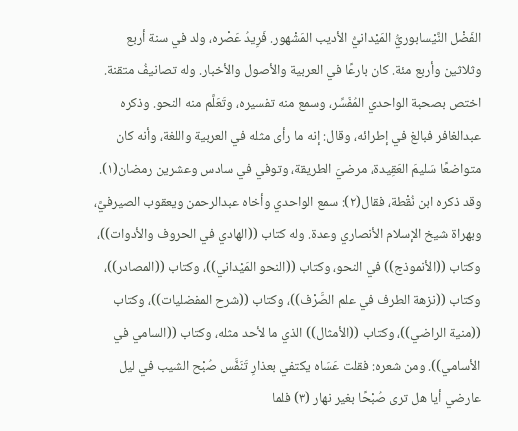الفَضْل النَّيْسابوريُّ المَيْدانيُّ الأديب المَشْهور. فَرِيدُ عَصْره، ولد في سنة أربع وثلاثين وأربع مئة. كان بارعًا في العربية والأصول والأخبار. وله تصانيفُ متقنة. اختص بصحبة الواحدي المُفَسِّر، وسمع منه تفسيره، وتَعَلَّم منه النحو. وذكره عبدالغافر فبالغ في إطرائه، وقال: إنه ما رأى مثله في العربية واللغة، وأنه كان متواضعًا سَليمَ العَقِيدة، مرضيَ الطريقة، وتوفي في سادس وعشرين رمضان(١). وقد ذكره ابن نُقْطة، فقال(٢): سمع الواحدي وأخاه عبدالرحمن ويعقوب الصيرفيَّ، وبهراة شيخ الإسلام الأنصاري وعدة. وله كتاب ((الهادي في الحروف والأدوات))، وكتاب ((الأنموذج)) في النحو، وكتاب ((النحو المَيْداني))، وكتاب ((المصادر))، وكتاب ((نزهة الطرف في علم الصَّرْف))، وكتاب ((شرح المفضليات))، وكتاب ((منية الراضي))، وكتاب ((الأمثال)) الذي ما لأحد مثله، وكتاب ((السامي في الأسامي)). ومن شعره: فقلت عَسَاه يكتفي بعذارِ تَنَفَّس صُبْح الشيب في ليل عارضي أيا هل ترى صُبْحًا بغير نهار (٣) فلما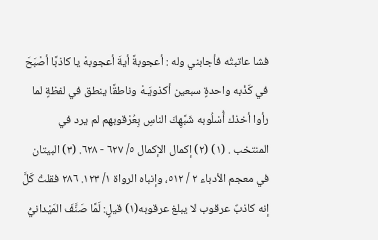فشا عاتبتُه فأجابني وله : أعجوبةً أيةَ أعجوبهْ يا كاذبًا أصْبَحَ في كَذْبه واحدةٍ سبعين أكذويَـهْ وناطقًا ينطق في لفظةٍ لما رأوا أخذك أُسْلُوبه شَبَّهِكَ الناسِ بِعُرْقوبهم لم يرد في المنتخب . (١) (٢) إكمال الإكمال ٥/ ٦٢٧ - ٦٢٨. (٣) البيتان في معجم الأدباء ٢ / ٥١٢، وإنباه الرواة ١/ ١٢٣. ٢٨٦ فقلتُ كَلَّ إنه كاذبٌ عرقوب لا يبلغ عرقوبه(١) قيلٍ: لَمَّا صَنَّفَ المَيْدانيُّ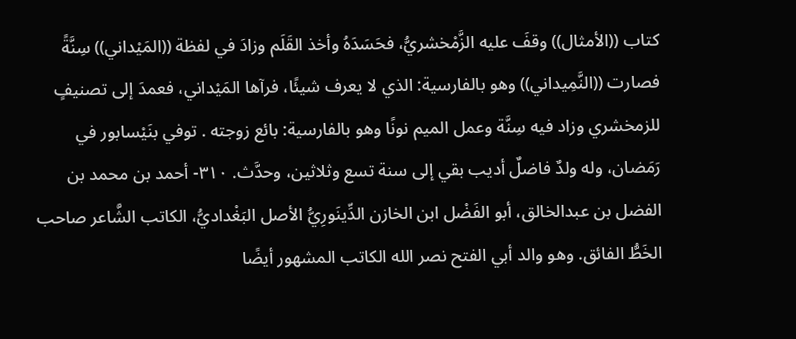كتاب ((الأمثال)) وقفَ عليه الزَّمْخشريُّ، فحَسَدَهُ وأخذ القَلَم وزادَ في لفظة ((المَيْداني)) سِنَّةً فصارت ((النَّمِيداني)) وهو بالفارسية: الذي لا يعرف شيئًا، فرآها المَيْداني، فعمدَ إلى تصنيفٍ للزمخشري وزاد فيه سِنَّة وعمل الميم نونًا وهو بالفارسية: بائع زوجته . توفي بنَيْسابور في رَمَضان، وله ولدٌ فاضلٌ أديب بقي إلى سنة تسع وثلاثین، وحدَّث. ٣١٠- أحمد بن محمد بن الفضل بن عبدالخالق، أبو الفَضْل ابن الخازن الدِّينَورِيُّ الأصل البَغْداديُّ، الكاتب الشَّاعر صاحب الخَطُّ الفائق. وهو والد أبي الفتح نصر الله الكاتب المشهور أيضًا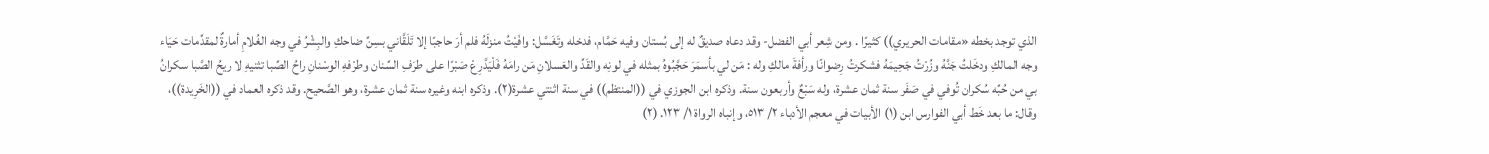الذي توجد بخطه «مقامات الحريري)) کثیرًا . ومن شِعر أبي الفضل- وقد دعاه صديقٌ له إلى بُستان وفيه حَمَّام، فدخله وتَغَسَّل: وافَيْتُ منزلَهُ فلم أرَ حاجبًا إلا تَلَقَّاني بسِنِّ ضاحكِ والبِشْرُ في وجه الغُلامِ أمارةٌ لمقدِّمات حَيَاء وجه المالكِ ودخَلتُ جَنَّهُ وزُرْتُ جَحِيمَهُ فشكرتُ رِضوانًا ورأفةَ مالكِ وله : مَن لي بأسمَرَ حَجَّبُوهُ بمثله في لونِه والقَدِّ والعَسلانِ مَن رامَهُ فَلْيَدَّرِعْ صَبْرًا على طرَفِ السِّنان وطرْفهِ الوسْنانِ راحُ الصِّبا تثنيهِ لا ريحُ الصَّبا سكرانُ بي من حُبِّه سُكران تُوفي في صَفَر سنة ثمان عشرة، وله سَبْعٌ وأربعون سنة. وذكره ابن الجوزي في ((المنتظم)) في سنة اثنتي عشرة(٢). وذكره ابنه وغيره سنة ثمان عشرة، وهو الصَّحیح. وقد ذكره العماد في ((الخَرِيدة))، وقال: ما بعد خَط أبي الفوارس ابن (١) الأبيات في معجم الأدباء ٢/ ٥١٣، وإنباه الرواة ١/ ١٢٣. (٢)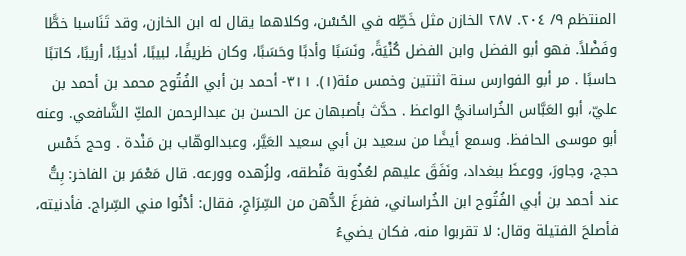المنتظم ٩/ ٢٠٤. ٢٨٧ الخازن مثل خَطِّه في الحُسْن، وكلاهما يقال له ابن الخازن، وقد تَنَاسبا خطًّا وفَضْلاً. فهو أبو الفضل وابن الفضل كُنْيَةً، ونَسَبًا وأدبًا وحَسَبًا، وكان ظريفًا، لبیبًا، أدیبًا، أريبًا، كاتبًا حاسبًا . مر أبو الفوارس سنة اثنتين وخمس مئة(١). ٣١١- أحمد بن أبي الفُتُوح محمد بن أحمد بن عليّ، أبو العَبَّاس الخُراسانيُّ الواعظ . حدَّث بأصبهان عن الحسن بن عبدالرحمن المكِّ الشَّافعي. وعنه أبو موسى الحافظ. وسمع أيضًا من سعيد بن أبي سعيد العَيَّر، وعبدالوهّاب بن مَنْدة . وحج خَمْس حجج، وجاورَ، ووعظَ ببغداد، ونَفَقَ عليهم لعُذُوبة مَنْطقه، ولزُهده وورعه. قال مَعْمَر بن الفاخر: بِتُّ عند أحمد بن أبي الفُتُوح ابن الخُراساني، ففرغَ الدُّهن من السِّرَاجِ، فقال: أدْنُوا مني السِّراج. فأدنيته، فأصلحَ الفتيلة وقال: لا تقربوا منه، فكان يضيءُ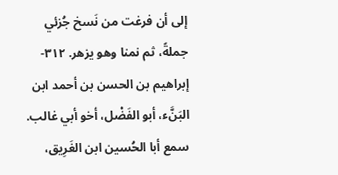إلى أن فرغت من نَسخ جُزئي جملةً، ثم نمنا وهو يزهر. ٣١٢- إبراهيم بن الحسن بن أحمد ابن البَنَّء، أبو الفَضْل، أخو أبي غالب. سمع أبا الحُسین ابن الغَرِيق،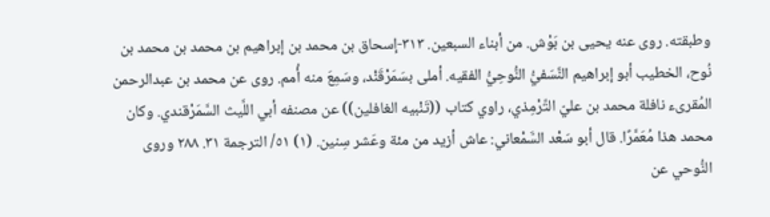وطبقته. روى عنه یحیی بن بَوْش. من أبناء السبعين. ٣١٣-إسحاق بن محمد بن إبراهيم بن محمد بن محمد بن نُوح، الخطيب أبو إبراهيم النَّسَفيُّ النُّوحِيُّ الفقيه. أملى بسَمَرْقَنْد، وسَمِعَ منه أُمم. روى عن محمد بن عبدالرحمن المُقرىء نافلة محمد بن عليّ التِّرْمِذي، راوي كتاب ((تَنْبيه الغافلين)) عن مصنفه أبي اللَّيث السَّمَرْقندي. وكان محمد هذا مُعَمَّرًا. قال أبو سَعْد السَّمْعاني: عاش أزيد من مئة وعَشر سِنين. (١) ٥١/ الترجمة ٣١. ٢٨٨ وروى النُّوحي عن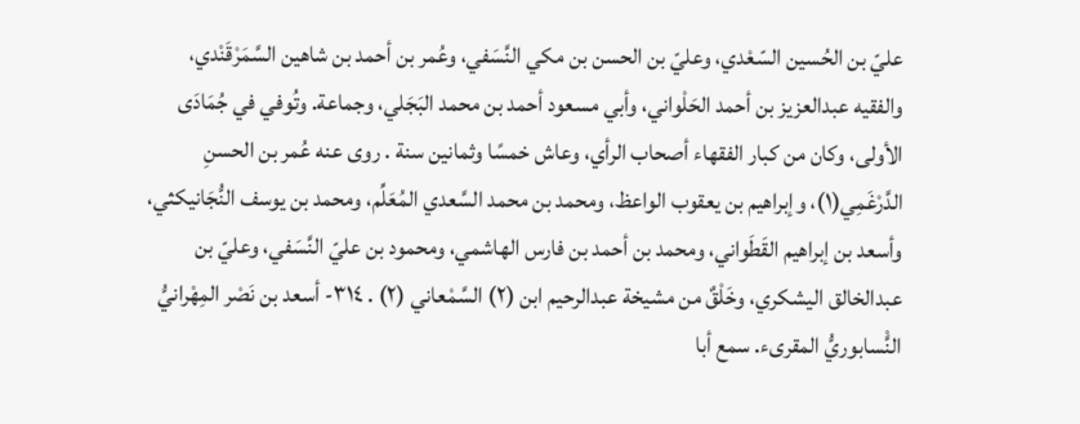عليّ بن الحُسين السّعْدي، وعليّ بن الحسن بن مكي النَّسَفي، وعُمر بن أحمد بن شاهين السَّمَرْقَنْدي، والفقيه عبدالعزيز بن أحمد الحَلْواني، وأبي مسعود أحمد بن محمد البَجَلي، وجماعة. وتُوفي في جُمَادَى الأولى، وكان من كبار الفقهاء أصحاب الرأي، وعاش خمسًا وثمانين سنة . روى عنه عُمر بن الحسنِ الدَّرْغَمِي(١)، وإبراهيم بن يعقوب الواعظ، ومحمد بن محمد السَّعدي المُعَلِّم، ومحمد بن يوسف النُّجَانيكثي، وأسعد بن إبراهيم القَطَواني، ومحمد بن أحمد بن فارس الهاشمي، ومحمود بن عليّ النَّسَفي، وعليّ بن عبدالخالق اليشكري، وخَلْقٌ من مشيخة عبدالرحيم ابن (٢) السَّمْعاني (٢) . ٣١٤- أسعد بن نَصْر المِهْرانيُّ النَّْسابوريُّ المقرىء. سمع أبا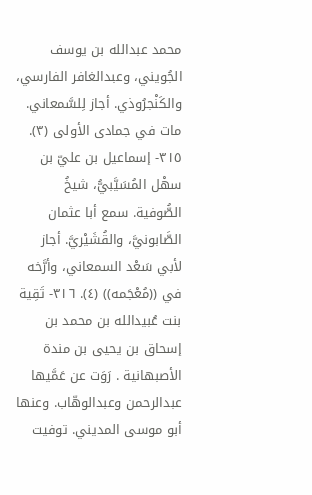محمد عبدالله بن يوسف الجُويني، وعبدالغافر الفارسي، والكَنْجرُوذي. أجاز لِلسَّمعاني. مات في جمادى الأولى (٣). ٣١٥- إسماعيل بن عليّ بن سهْل المُسَيَّبيُّ، شيخُ الصُّوفية. سمع أبا عثمان الصَّابونيَّ، والقُشَيْريَّ. أجاز لأبي سَعْد السمعاني، وأرَّخه في ((مُعْجَمه)) (٤). ٣١٦- تَقِية بنت عُبيدالله بن محمد بن إسحاق بن يحيى بن مندة الأصبهانية . رَوَت عن عَمَّيها عبدالرحمن وعبدالوهّاب. وعنها أبو موسى المديني. توفيت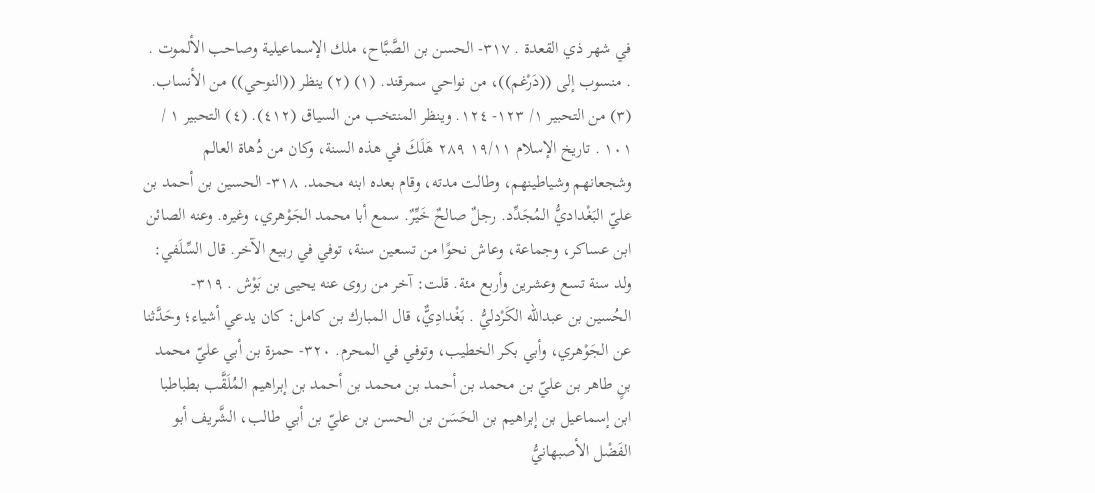في شهر ذي القعدة . ٣١٧- الحسن بن الصَّبَّاح، ملك الإسماعيلية وصاحب الألموت . . منسوب إلى ((دَرْغم))، من نواحي سمرقند. (١) (٢) ينظر ((النوحي)) من الأنساب. (٣) من التحبير ١/ ١٢٣- ١٢٤. وينظر المنتخب من السياق (٤١٢). (٤) التحبير ١ / ١٠١ . تاريخ الإسلام ١٩/١١ ٢٨٩ هَلَكَ في هذه السنة، وكان من دُهاة العالم وشجعانهم وشياطينهم، وطالت مدته، وقام بعده ابنه محمد. ٣١٨- الحسين بن أحمد بن عليّ البَغْداديُّ المُجَدِّد. رجلٌ صالحٌ خَيِّرٌ. سمع أبا محمد الجَوْهري، وغيره. وعنه الصائن ابن عساكر، وجماعة، وعاش نحوًا من تسعين سنة، توفي في ربيع الآخر. قال السِّلَفي: ولد سنة تسع وعشرين وأربع مئة. قلت: آخر من روی عنه یحیی بن بَوْش . ٣١٩- الحُسين بن عبدالله الكَرْدليُّ . بَغْدادِيٌّ، قال المبارك بن كامل: كان يدعي أشياء؛ وحَدَّثنا عن الجَوْهري، وأبي بكر الخطيب، وتوفي في المحرم. ٣٢٠- حمزة بن أبي عليّ محمد بنٍ طاهر بن عليّ بن محمد بن أحمد بن محمد بن أحمد بن إبراهيم المُلَقَّب بطباطبا ابن إسماعيل بن إبراهيم بن الحَسَن بن الحسن بن عليّ بن أبي طالب، الشَّريف أبو الفَضْل الأصبهانيُّ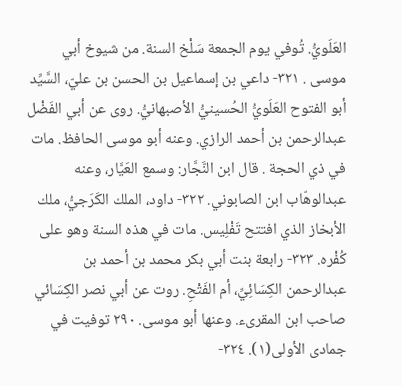العَلَويُّ. تُوفي يوم الجمعة سَلْخ السنة. من شيوخ أبي موسى . ٣٢١- داعي بن إسماعيل بن الحسن بن عليّ، السَّيِّد أبو الفتوح العَلَويُّ الحُسينيُّ الأصبهانيُّ. روى عن أبي الفَضْل عبدالرحمن بن أحمد الرازي. وعنه أبو موسى الحافظ. مات في ذي الحجة . قال ابن النَّجَّار: وسمع العَيَّار، وعنه عبدالوهّاب ابن الصابوني. ٣٢٢- داود، الملك الكَرَجيُّ، ملك الأبخاز الذي افتتح تَفْلِيس. مات في هذه السنة وهو على كُفْره. ٣٢٣- رابعة بنت أبي بكر محمد بن أحمد بن عبدالرحمن الكِسَائِيِّ، أم الفَتْحِ. روت عن أبي نصر الكِسَائي صاحب ابن المقرىء. وعنها أبو موسى. ٢٩٠ توفيت في جمادى الأولى(١). ٣٢٤-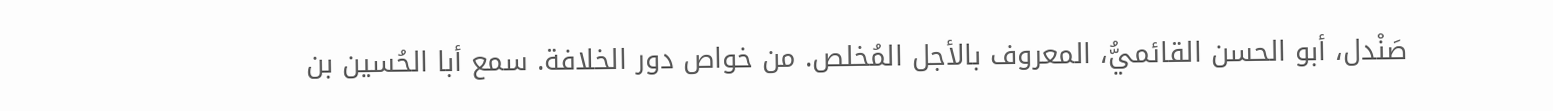صَنْدل، أبو الحسن القائميُّ، المعروف بالأجل المُخلص. من خواص دور الخلافة. سمع أبا الحُسين بن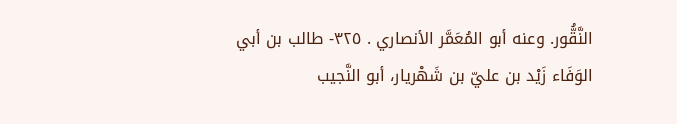النَّقُّور. وعنه أبو المُعَمَّر الأنصاري . ٣٢٥- طالب بن أبي الوَفَاء زَيْد بن عليّ بن شَهْريار، أبو النَّجيب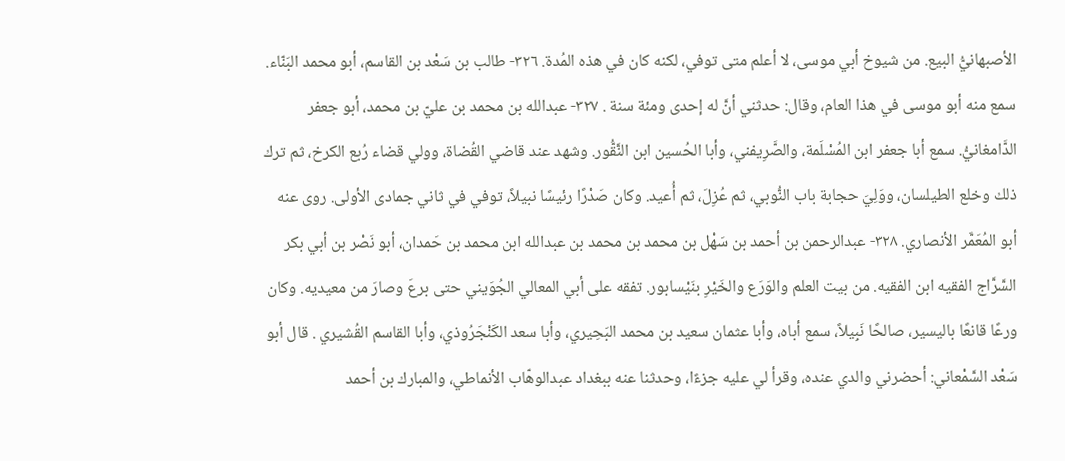الأصبهانيُّ البيع. من شيوخ أبي موسى، لا أعلم متى توفي، لكنه كان في هذه المُدة. ٣٢٦- طالب بن سَعْد بن القاسم، أبو محمد البَنّاء. سمع منه أبو موسى في هذا العام، وقال: حدثني أنَّ له إحدى ومئة سنة . ٣٢٧- عبدالله بن محمد بن عليّ بن محمد، أبو جعفر الدَّامغانيُّ. سمع أبا جعفر ابن المُسْلَمة، والصَّرِيفني، وأبا الحُسين ابن النَّقُّور. وشهد عند قاضي القُضاة، وولي قضاء رُبع الكرخ، ثم ترك ذلك وخلع الطيلسان، ووَلِيَ حجابة باب النُّوبي، ثم عُزِلَ، ثم أُعيد. وكان صَدْرًا رئيسًا نبيلاً، توفي في ثاني جمادى الأولى. روى عنه أبو المُعَمَّر الأنصاري. ٣٢٨- عبدالرحمن بن أحمد بن سَهْل بن محمد بن محمد بن عبدالله ابن محمد بن حَمدان، أبو نَصْر بن أبي بكر السَّرَّاج الفقيه ابن الفقيه. من بيت العلم والوَرَع والخَيْرِ بنَيْسابور. تفقه على أبي المعالي الجُوَيني حتى برعَ وصارَ من معيديه. وكان ورعًا قانعًا باليسير، صالحًا نَبِيلاً، سمع أباه، وأبا عثمان سعيد بن محمد البَحِيري، وأبا سعد الكَنْجَرُوذي، وأبا القاسم القُشيري . قال أبو سَعْد السَّمْعاني: أحضرني والدي عنده، وقرأ لي عليه جزءًا، وحدثنا عنه ببغداد عبدالوهّاب الأنماطي، والمبارك بن أحمد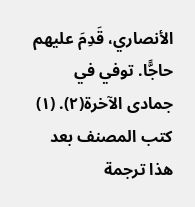الأنصاري، قَدِمَ عليهم حاجًّا. توفي في جمادى الآخرة(٢). (١) كتب المصنف بعد هذا ترجمة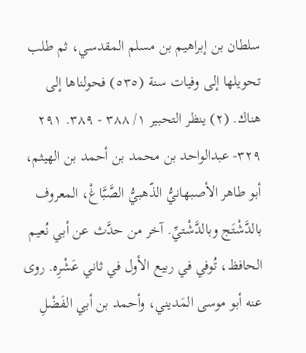سلطان بن إبراهيم بن مسلم المقدسي، ثم طلب تحويلها إلى وفيات سنة (٥٣٥) فحولناها إلى هناك. (٢) ينظر التحبير ١/ ٣٨٨ - ٣٨٩. ٢٩١ ٣٢٩- عبدالواحد بن محمد بن أحمد بن الهيثم، أبو طاهر الأصبهانيُّ الذّهبيُّ الصَّبَّاغْ، المعروف بالدَّشْتَج وبالدَّشْتيِّ. آخر من حدَّث عن أبي نُعيم الحافظ، تُوفي في ربيع الأول في ثاني عَشْرِه. روى عنه أبو موسى المَديني، وأحمد بن أبي الفَضْلِ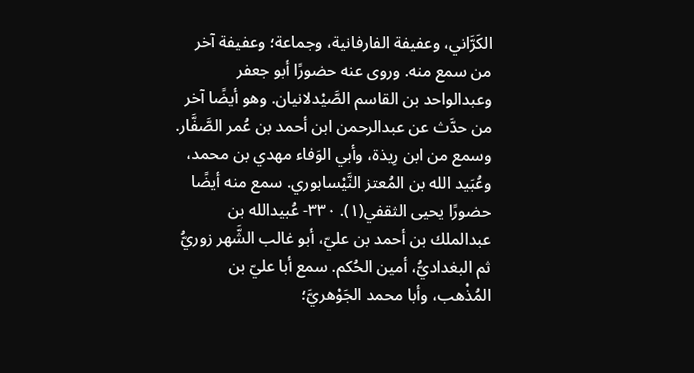الكَرَّاني، وعفيفة الفارفانية، وجماعة؛ وعفيفة آخر من سمع منه. وروى عنه حضورًا أبو جعفر وعبدالواحد بن القاسم الصَّيْدلانيان. وهو أيضًا آخر من حدَّث عن عبدالرحمن ابن أحمد بن عُمر الصَّفَّار. وسمع من ابن رِيذة، وأبي الوَفاء مهدي بن محمد، وعُبَيد الله بن المُعتز النَّيْسابوري. سمع منه أيضًا حضورًا يحيى الثقفي(١). ٣٣٠- عُبيدالله بن عبدالملك بن أحمد بن عليّ، أبو غالب الشَّهر زوريُّ ثم البغداديُّ، أمين الحُكم. سمع أبا عليّ بن المُذْهب، وأبا محمد الجَوْهريَّ؛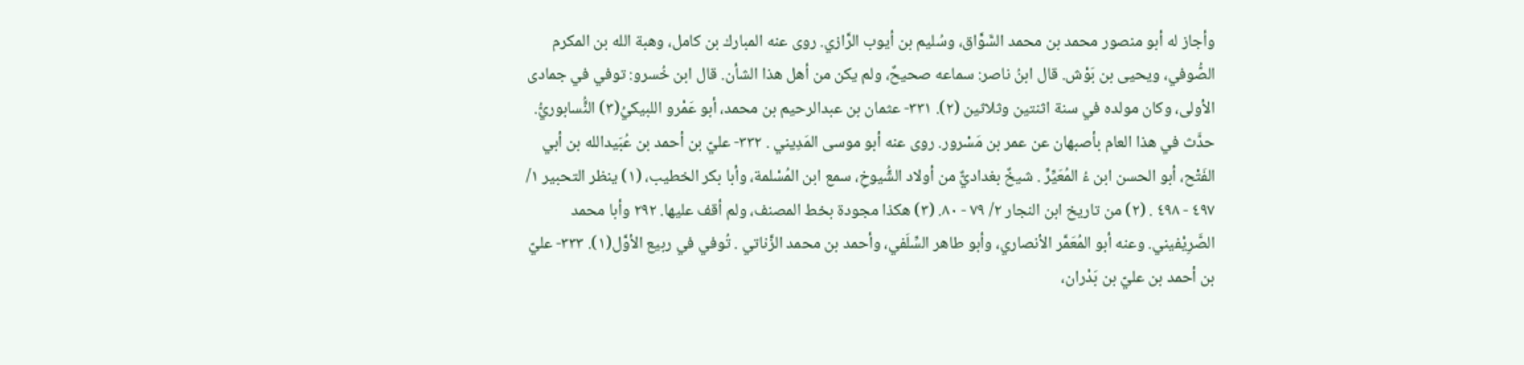وأجاز له أبو منصور محمد بن محمد السَّوَّاق، وسُليم بن أيوب الرَّازي. روى عنه المبارك بن كامل، وهبة الله بن المکرم الصُّوفي، ویحیی بن بَوْش. قال ابنُ ناصر: سماعه صحيحٌ، ولم يكن من أهل هذا الشأن. قال ابن خُسرو: توفي في جمادى الأولى، وكان مولده في سنة اثنتين وثلاثين (٢). ٣٣١- عثمان بن عبدالرحيم بن محمد، أبو عَمْرو اللبيكيُ(٣) النَُّسابوريُّ. حدَّث في هذا العام بأصبهان عن عمر بن مَسْرور. روى عنه أبو موسى المَدِيني . ٣٣٢- عليّ بن أحمد بن عُبَيدالله بن أبي الفَتْح، أبو الحسن ابن ءُ المُعَيِّرِّ . شيخٌ بغداديٌّ من أولاد الشُّيوخِ، سمع ابن المُسْلمة، وأبا بكر الخطيب، (١) ينظر التحبير ١/ ٤٩٧ - ٤٩٨ . (٢) من تاريخ ابن النجار ٢/ ٧٩ - ٨٠. (٣) هكذا مجودة بخط المصنف، ولم أقف عليها. ٢٩٢ وأبا محمد الصَّرِيْفيني. وعنه أبو المُعَمَّر الأنصاري، وأبو طاهر السِّلَفي، وأحمد بن محمد الزَّناتي . تُوفي في ربيع الأوَّل(١). ٣٣٣- عليّ بن أحمد بن عليّ بن بَدْران،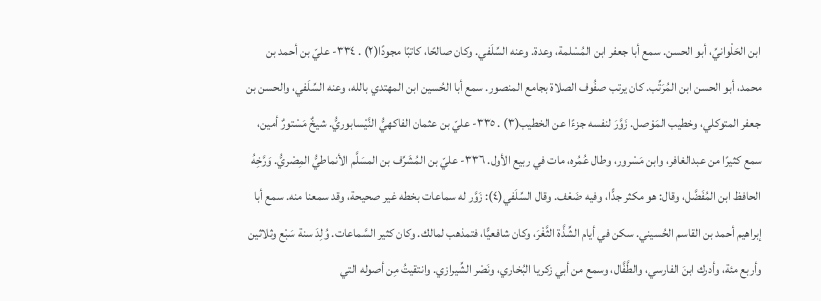ابن الحَلْوانيِّ، أبو الحسن. سمع أبا جعفر ابن المُسْلمة، وعدة. وعنه السِّلَفي. وكان صالحًا، كاتبًا مجودًا(٢) . ٣٣٤- عليّ بن أحمد بن محمد، أبو الحسن ابن المُرَتِّب. كان يرتب صفُوف الصلاة بجامع المنصور. سمع أبا الحُسين ابن المهتدي بالله، وعنه السِّلَفي، والحسن بن جعفر المتوكلي، وخطيب المَوْصل. زَوَّرَ لنفسه جزءًا عن الخطيب(٣) . ٣٣٥- عليّ بن عثمان الفاكهيُّ النَّيْسابوريُّ. شيخٌ مَسْتورٌ أمين، سمع كثيرًا من عبدالغافر، وابن مَسْرور، وطال عُمُره، مات في ربيع الأول. ٣٣٦- عليّ بن المُشَرِّف بن المسَلَّم الأنماطيُّ المِصْريُّ. وَرَّخِهُ الحافظ ابن المُفَضَّل، وقال: هو مكثر جدًّا، وفيه ضَعْف. وقال السِّلَفي(٤): زَوَّر له سماعات بخطه غير صحيحة، وقد سمعنا منه. سمع أبا إبراهيم أحمد بن القاسم الحُسيني. سكن في أيام الشِّذَّة الثَّغْرَ، وكان شافعيًّا، فتمذهب لمالك. وكان كثير السَّماعات. وُلِدَ سنة سَبْع وثلاثين وأربع مئة، وأدرك ابنَ الفارسي، والطَّفَّال، وسمع من أبي زكريا البُخاري، ونَصْر الشِّيرازي. وانتقيتُ مِن أصوله التي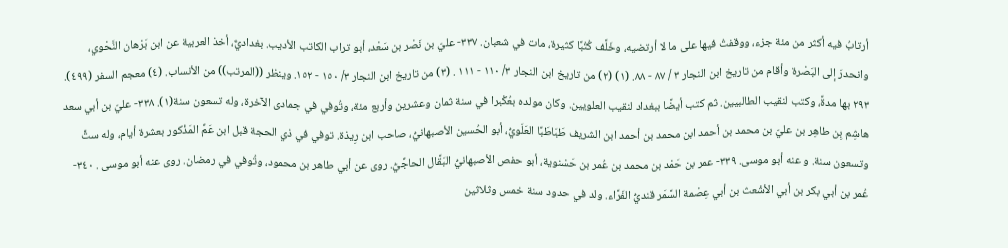أرتابُ فيه أكثر من مئة جزء، ووقفتُ فيها على ما لا أرتضيه، وخَلَّف كُتُبًا كثيرة، مات في شعبان. ٣٣٧- عليّ بن نَصْر بن سَعْد، أبو تراب الكاتب الأديب. بغداديٌّ، أخذ العربية عن ابن بَرْهان النَّحْوي، وانحدرَ إلى البَصْرة وأقام من تاريخ ابن النجار ٣ / ٨٧ - ٨٨. (١) (٢) من تاريخ ابن النجار ٣/ ١١٠ - ١١١ . (٣) من تاريخ ابن النجار ٣/ ١٥٠ - ١٥٢. وينظر ((المرتب)) من الأنساب. (٤) معجم السفر (٤٩٩). ٢٩٣ بها مدةً، وكتب لنقيب الطالبيين. ثم كتب أيضًا ببغداد لنقيب العلويين. وكان مولده بعُكْبرا في سنة ثمان وعشرين وأربع مئة، وتُوفي في جمادى الآخرة، وله تسعون سنة(١). ٣٣٨- عليّ بن أبي سعد هاشِم بِن طاهِر بن عليّ بن محمد بن أحمد ابن محمد بن أحمد ابن الشريف طَبَاطَبًا العَلَويُّ، أبو الحُسين الأصبهانيُّ، صاحب ابن رِیذة. توفي في ذي الحجة قبل ابن عَمِّ المَذْكور بعشرة أيام، وله ستٍّ وتسعون سنة. و عنه أبو موسى. ٣٣٩- عمر بن حَمْد بن محمد بن عُمر بن حَسْنوية، أبو حفص الأصبهانيُّ البَقَّال الحاجِّيُّ. روى عن أبي طاهر بن محمود، وتُوفي في رمضان. روى عنه أبو موسی . ٣٤٠- عُمر بن أبي بكر بن أبي الأشْعث بن أبي عِصْمة السَّمَر قنديُّ الفَرَّاء. ولد في حدود سنة خمس وثلاثين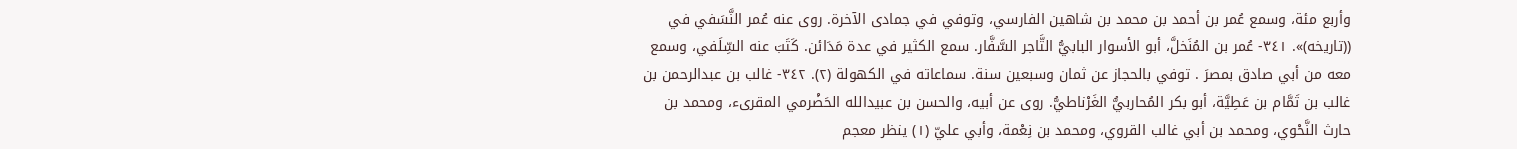وأربع مئة، وسمع عُمر بن أحمد بن محمد بن شاهين الفارسي، وتوفي في جمادى الآخرة. روى عنه عُمر النَّسَفي في ((تاریخه)». ٣٤١- عُمر بن المُنَخلَّ، أبو الأسوار البابيُّ التَّاجر السَّفَّار. سمع الكثير في عدة مَدَائن. كَتَبَ عنه السِّلَفي، وسمع معه من أبي صادق بمصرَ . توفي بالحجاز عن ثمان وسبعين سنة. سماعاته في الكهولة (٢). ٣٤٢- غالب بن عبدالرحمن بن غالب بن تَمَّام بن عَطِيَّة، أبو بكر المُحاربيُّ الغَرْناطيُّ. روى عن أبيه، والحسن بن عبيدالله الحَضْرمي المقرىء، ومحمد بن حارث النَّحْوي، ومحمد بن أبي غالب القروي، ومحمد بن نِعْمة، وأبي عليّ (١) ينظر معجم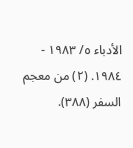الأدباء ٥/ ١٩٨٣ - ١٩٨٤. (٢) من معجم السفر (٣٨٨).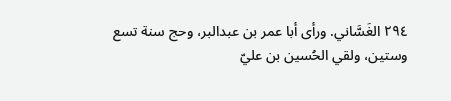٢٩٤ الغَسَّاني. ورأى أبا عمر بن عبدالبر، وحج سنة تسع وستين، ولقي الحُسين بن عليّ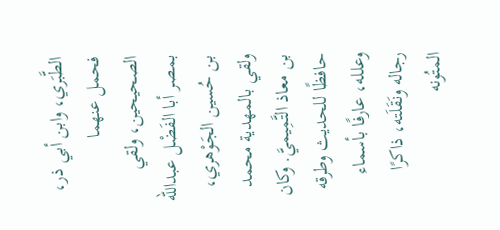الطَّبَري، وابن أبي ذر، فحمل عنهما الصحيحين، ولقي بمصر أبا الفَضْل عبدالله بن حُسين الجَوْهري، ولقي بالمهدية محمد بن معاذ التَّمِيميَّ. وكان حافظًا للحديث وطرقه وعلله، عارفًا بأسماء رجاله ونَقَلَته، ذاكرًا المتُونه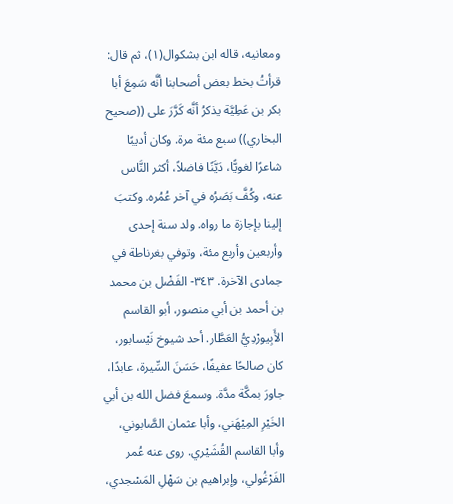ومعانيه، قاله ابن بشكوال(١)، ثم قال: قرأتُ بخط بعض أصحابنا أنَّه سَمِعَ أبا بكر بن عَطِيَّة يذكرُ أنَّه كَرَّرَ على ((صحيح البخاري)) سبع مئة مرة. وكان أديبًا شاعرًا لغويًّا، دَيَّنًا فاضلاً، أكثر النَّاس عنه، وكُفَّ بَصَرُه في آخر عُمُره. وكتبَ إلينا بإجازة ما رواه. ولد سنة إحدى وأربعين وأربع مئة، وتوفي بغرناطة في جمادى الآخرة. ٣٤٣- الفَضْل بن محمد بن أحمد بن أبي منصور، أبو القاسم الأَبِيورْدِيُّ العَطَّار. أحد شيوخ نَيْسابور، كان صالحًا عفيفًا، حَسَنَ السِّيرة، عابدًا، جاورَ بمكَّة مدَّة. وسمعَ فضل الله بن أبي الخَيْرِ المِيْهَني، وأبا عثمان الصَّابوني، وأبا القاسم القُشَيْري. روى عنه عُمر الفَرْغُولي، وإبراهيم بن سَهْلِ المَسْجدي،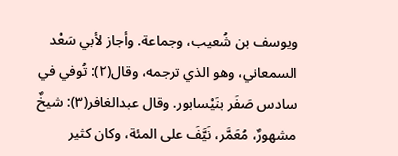ويوسف بن شُعيب، وجماعة. وأجاز لأبي سَعْد السمعاني، وهو الذي ترجمه، وقال(٢): تُوفي في سادس صَفَر بنَيْسابور. وقال عبدالغافر(٣): شيخٌ مشهورٌ، مُعَمَّر، نَيَّفَ على المئة، وكان كثير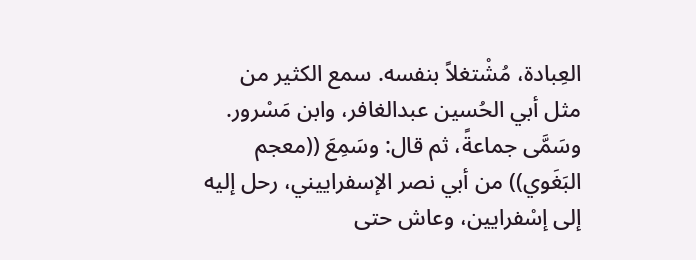العِبادة، مُشْتغلاً بنفسه. سمع الكثير من مثل أبي الحُسين عبدالغافر، وابن مَسْرور. وسَمَّى جماعةً، ثم قال: وسَمِعَ ((معجم البَغَوي)) من أبي نصر الإسفراييني، رحل إليه إلى إسْفرايين، وعاش حتى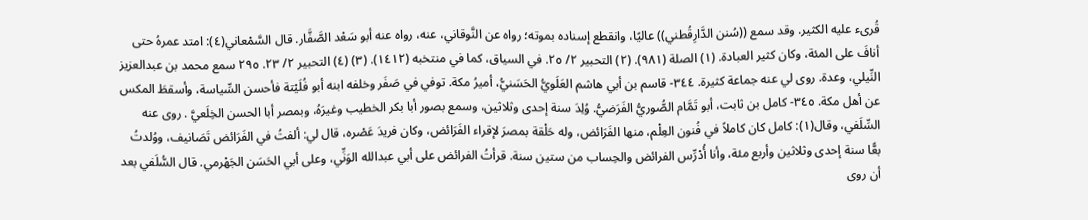قُرىء عليه الكثير. وقد سمع ((سُنن الدَّارِقُطني)) عاليًا، وانقطع إسناده بموته؛ رواه عن النَّوقاني، عنه، رواه عنه أبو سَعْد الصَّفَّار. قال السَّمْعاني(٤): امتد عمرهُ حتى أنافَ على المئة، وكان كثير العبادة. (١) الصلة (٩٨١). (٢) التحبير ٢/ ٢٥. في السياق، كما في منتخبه (١٤١٢). (٣) (٤) التحبير ٢/ ٢٣. ٢٩٥ سمع محمد بن عبدالعزيز النِّيلي، وعدة. روى لي عنه جماعة كثيرة. ٣٤٤- قاسم بن أبي هاشم العَلَويُّ الحَسَنيُّ، أمیرُ مكة. توفي في صَفَر وخلفه ابنه أبو فُلَيْتة فأحسن السِّياسة، وأسقطَ المكس عن أهل مكة. ٣٤٥- كامل بن ثابت، أبو تَمَّام الصُّوريُّ الفَرَضيُّ. وُلِدَ سنة إحدى وثلاثين، وسمع بصور أبا بكر الخطيب وغيرَهُ، وبمصر أبا الحسن الخِلَعيَّ . روى عنه السِّلَفي، وقال(١): كامل كان كاملاً في فُنون العِلْم، منها الفَرَائض، وله حَلْقة بمصرَ لإقراء الفَرَائض، وكان فريدَ عَصْره، قال لي: ألفتُ في الفَرَائض تَصَانيف، ووُلدتُ بعًّا سنة إحدى وثلاثين وأربع مئة، وأنا أُدْرِّس الفرائض والحِساب من ستين سنة. قرأتُ الفرائض على أبي عبدالله الوَنِّي، وعلى أبي الحَسَن الجَهْرمي. قال السُّلَفي بعد أن روى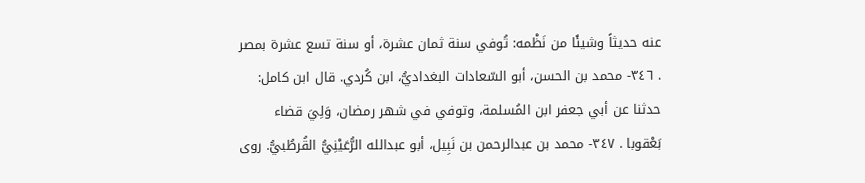عنه حديثاً وشيئًا من نَظْمه: تُوفي سنة ثمان عشرة، أو سنة تسع عشرة بمصر . ٣٤٦- محمد بن الحسن، أبو السّعادات البغداديُّ، ابن كُردي. قال ابن كامل: حدثنا عن أبي جعفر ابن المُسلمة، وتوفي في شهر رمضان، وَلِيَ قضاء بَعْقوبا . ٣٤٧- محمد بن عبدالرحمن بن نَبِيل، أبو عبدالله الرُّعَيْنِيُّ القُرطُبيُّ. روى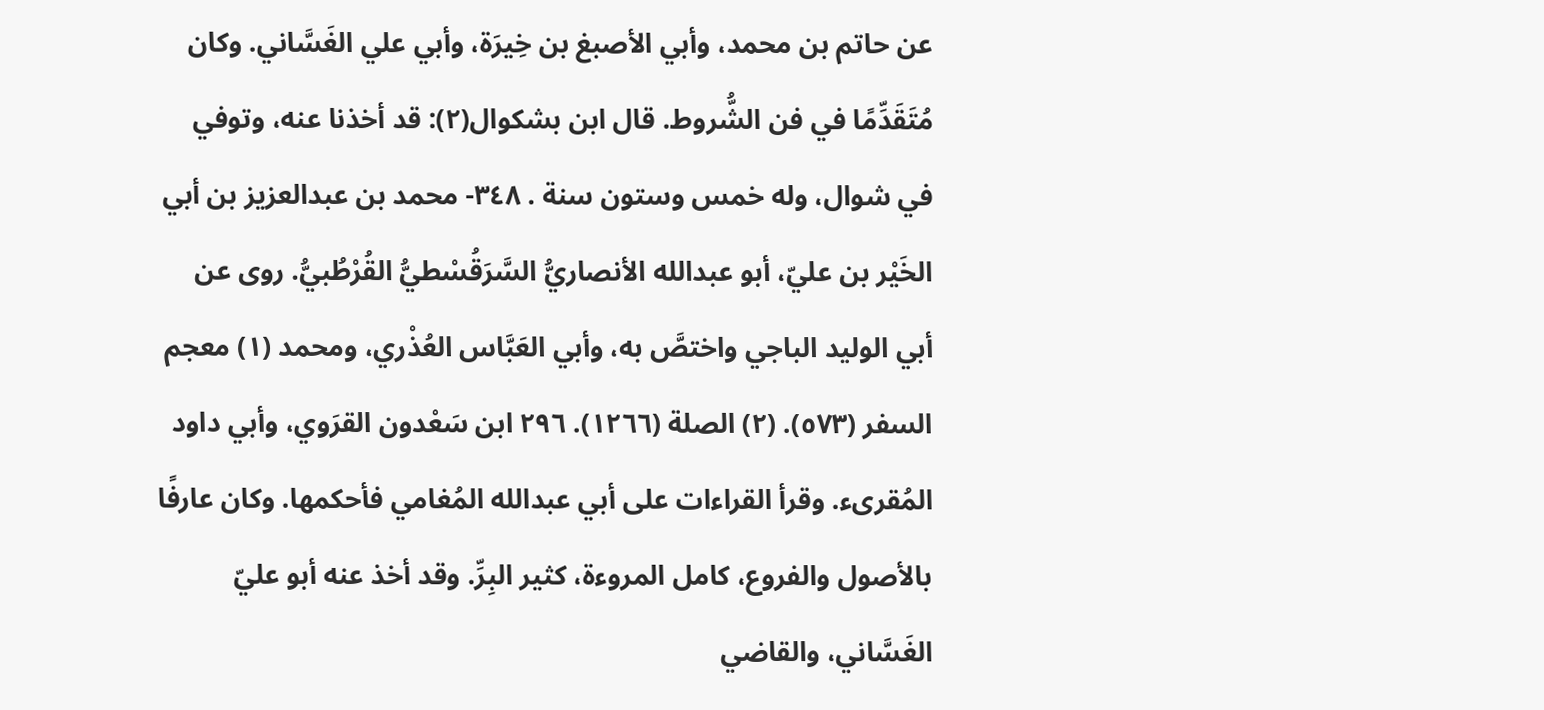عن حاتم بن محمد، وأبي الأصبغ بن خِيرَة، وأبي علي الغَسَّاني. وكان مُتَقَدِّمًا في فن الشُّروط. قال ابن بشکوال(٢): قد أخذنا عنه، وتوفي في شوال، وله خمس وستون سنة . ٣٤٨- محمد بن عبدالعزيز بن أبي الخَيْر بن عليّ، أبو عبدالله الأنصاريُّ السَّرَقُسْطيُّ القُرْطُبيُّ. روى عن أبي الوليد الباجي واختصَّ به، وأبي العَبَّاس العُذْري، ومحمد (١) معجم السفر (٥٧٣). (٢) الصلة (١٢٦٦). ٢٩٦ ابن سَعْدون القرَوي، وأبي داود المُقرىء. وقرأ القراءات على أبي عبدالله المُغامي فأحكمها. وكان عارفًا بالأصول والفروع، كامل المروءة، كثير البِرِّ. وقد أخذ عنه أبو عليّ الغَسَّاني، والقاضي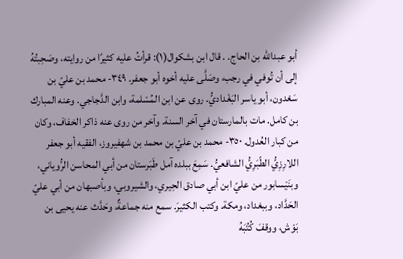أبو عبدالله بن الحاج. . قال ابن بشكوال(١): قرأتُ عليه كثيرًا من روايته، وصَحِبتُهُ إلى أن تُوفي في رجب، وصَلَّى عليه أخوه أبو جعفر. ٣٤٩- محمد بن عليّ بن سَعْدون، أبو ياسر البَغْداديُّ. روى عن ابن المُسْلمة، وابن الدَّجاجي. وعنه المبارك بن كامل. مات بالمارستان في آخر السنة. وآخر من روى عنه ذاكر الخفاف، وكان من كبار العُدول. ٣٥٠- محمد بن عليّ بن محمد بن شهفيروز، الفقيه أبو جعفر اللارِزِيُّ الطّبَرِيُّ الشافعيُّ. سَمِعَ ببلده آمل طَبَرستان من أبي المحاسن الرُّوياني، وبنَيْسابور من عليّ ابن أبي صادق الحِيري، والشيروبي، وبأصبهان من أبي عليّ الحَدَّاد، وببغداد، ومكة. وكتب الكثيرَ. سمع منه جماعةٌ، وحَدَّث عنه يحيى بن بَوْش، ووقفَ كُتُبَهُ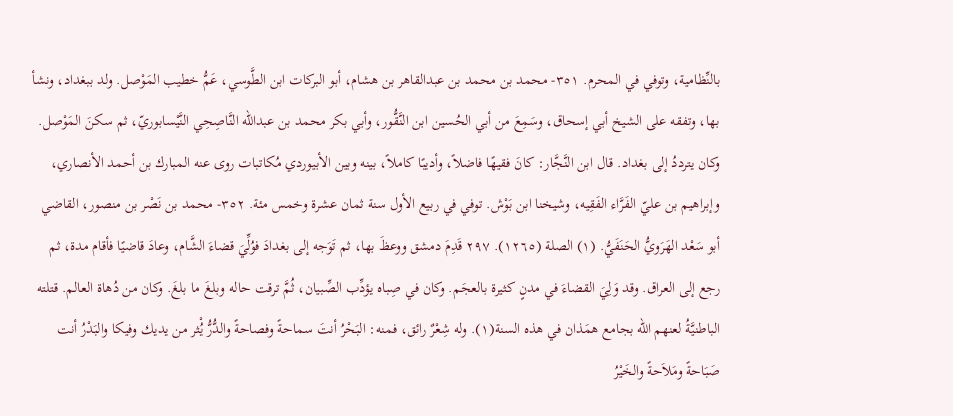بالنِّظامية، وتوفي في المحرم. ٣٥١- محمد بن محمد بن عبدالقاهر بن هشام، أبو البركات ابن الطَّوسي، عَمُّ خطيب المَوْصل. ولد ببغداد، ونشأ بها، وتفقه على الشيخ أبي إسحاق، وسَمِعَ من أبي الحُسين ابن النَّقُّور، وأبي بكر محمد بن عبدالله النَّاصِحِي النَّيْسابوريّ، ثم سكنَ المَوْصل. وكان يترددُ إلى بغداد. قال ابن النَّجَّار: كانَ فقيهًا فاضلاً، وأديبًا كاملاً، بينه وبين الأبيوردي مُكاتبات روى عنه المبارك بن أحمد الأنصاري، وإبراهيم بن عليّ الفَرَّاء الفَقِيه، وشيخنا ابن بَوْش. توفي في ربيع الأول سنة ثمان عشرة وخمس مئة. ٣٥٢- محمد بن نَصْر بن منصور، القاضي أبو سَعْد الهَرَويُّ الحَنَفَيُّ. (١) الصلة (١٢٦٥). ٢٩٧ قَدِمَ دمشق ووعظَ بها، ثم تَوَجه إلى بغدادَ فوُلِّيَ قضاءَ الشَّام، وعادَ قاضيًا فأقام مدة، ثم رجع إلى العراق. وقد وَلِيَ القضاءَ في مدنٍ كثيرة بالعجَم. وكان في صِباه يؤدِّب الصِّبيان، ثُمَّ ترقت حاله وبلغَ ما بلغَ. وكان من دُهاة العالم. قتلته الباطنيَّةُ لعنهم الله بجامع همَذان في هذه السنة(١). وله شِعْرٌ رائق، فمنه: البَحْرُ أنتَ سماحةً وفصاحةً والدُّرُّ يُْثر من يديك وفيكا والبَدْرُ أنت صَبَاحةً ومَلاَحةً والخَيْرُ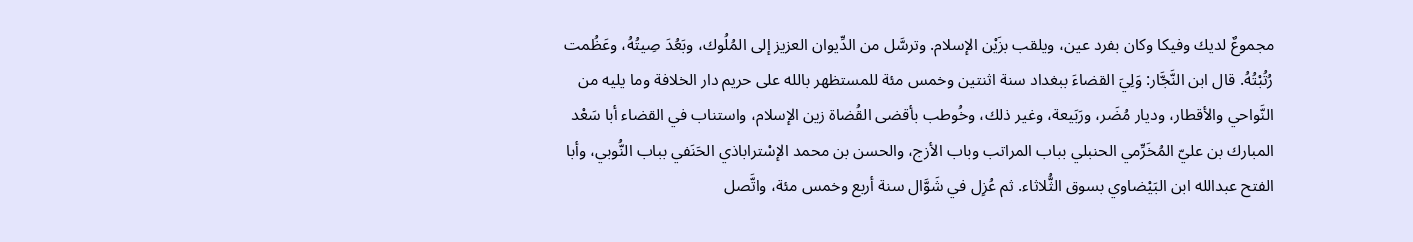مجموعٌ لديك وفيكا وكان بفرد عين، ويلقب بزَيْن الإسلام. وترسَّل من الدِّيوان العزيز إلى المُلُوك، وبَعُدَ صِيتُهُ، وعَظُمت رُتُبْتُهُ. قال ابن النَّجَّار: وَلِيَ القضاءَ ببغداد سنة اثنتين وخمس مئة للمستظهر بالله على حريم دار الخلافة وما يليه من النَّواحي والأقطار، وديار مُضَر، ورَبَيعة، وغير ذلك، وخُوطب بأقضى القُضاة زين الإسلام، واستناب في القضاء أبا سَعْد المبارك بن عليّ المُخَرِّمي الحنبلي بباب المراتب وباب الأزج، والحسن بن محمد الإسْتراباذي الحَنَفي بباب النُّوبي، وأبا الفتح عبدالله ابن البَيْضاوي بسوق الثُّلاثاء. ثم عُزِل في شَوَّال سنة أربع وخمس مئة، واتَّصل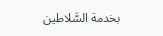بخدمة السَّلاطين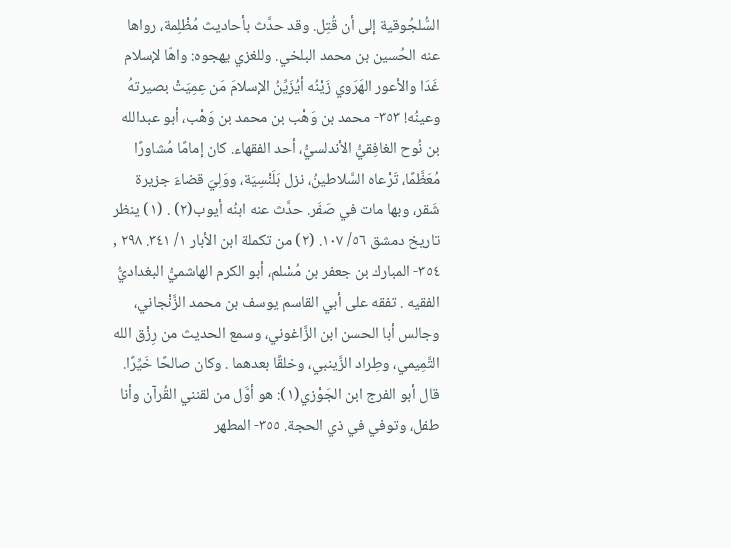السُّلجُوقية إلى أن قُتِل. وقد حدَّث بأحاديث مُظْلِمة، رواها عنه الحُسين بن محمد البلخي. وللغزي يهجوہ: واهّا لإسلام غَدَا والأعور الهَرَوي زَيْنُه أيُزَيِّنُ الإسلامَ مَن عِمِيَتْ بصيرتهُ وعينُه! ٣٥٣- محمد بن وَهْب بن محمد بن وَهْب، أبو عبدالله بن نُوح الغافِقيُّ الأندلسيُّ، أحد الفقهاء. كان إمامًا مُشاورًا مُعَظَّمًا، تَرْعاه السَّلاطينُ، نزل بَلَنْسِيَة، ووَلِيَ قضاءَ جزيرة شَقر، وبها مات في صَفَر. حدَّث عنه ابنُه أيوب(٢) . (١) ينظر تاريخ دمشق ٥٦/ ١٠٧. (٢) من تكملة ابن الأبار ١/ ٣٤١. ٢٩٨ , ٣٥٤- المبارك بن جعفر بن مُسْلم، أبو الكرم الهاشميُّ البغداديُّ الفقيه . تفقه على أبي القاسم يوسف بن محمد الزَّنْجاني، وجالس أبا الحسن ابن الزَّاغوني، وسمع الحديث من رِزْق الله التَّمِيمي، وطِراد الزَّينبي، وخلقًا بعدهما . وكان صالحًا خَيِّرًا. قال أبو الفرج ابن الجَوْزي(١): هو أوَّل من لقنني القُرآن وأنا طفل، وتوفي في ذي الحجة. ٣٥٥- المطهر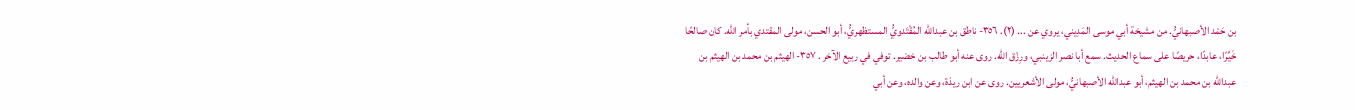بن حَمْد الأصبهانيُّ. من مشيخة أبي موسى المَدِيني، يروي عن ... (٢). ٣٥٦- ناطق بن عبدالله المُقْتَدويُّ المستظهريُّ، أبو الحسن، مولى المقتدي بأمر الله. كان صالحًا خَيِّرًا، عابدًا، حريصًا على سماع الحديث. سمع أبا نصر الزينبي، ورِزْق الله. روى عنه أبو طالب بن خضير. توفي في ربيع الآخر . ٣٥٧- الهيثم بن محمد بن الهيثم بن عبدالله بن محمد بن الهيثم، أبو عبدالله الأصبهانيُّ، مولى الأشعريين. روى عن ابن ريذة، وعن والده، وعن أبي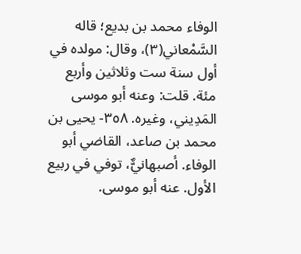الوفاء محمد بن بديع؛ قاله السَّمْعاني(٣)، وقال: مولده في أول سنة ست وثلاثين وأربع مئة. قلت: وعنه أبو موسى المَدِيني، وغيره. ٣٥٨- يحيى بن محمد بن صاعد، القاضي أبو الوفاء. أصبهانيٌّ، توفي في ربيع الأول. عنه أبو موسى.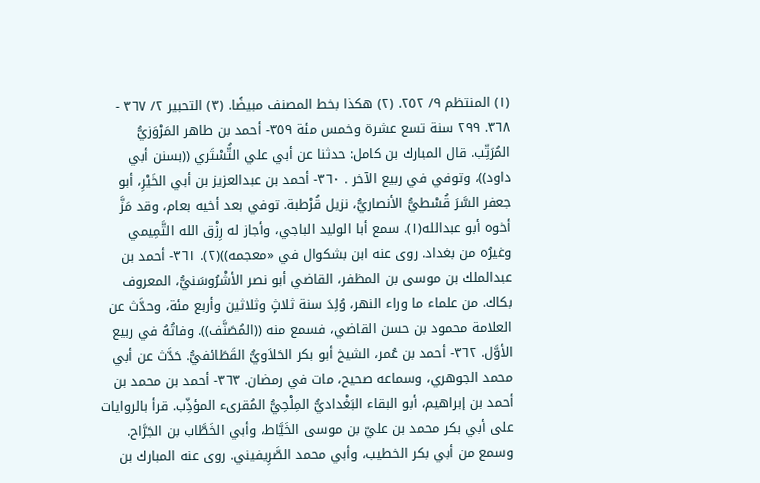(١) المنتظم ٩/ ٢٥٢. (٢) هكذا بخط المصنف مبيضًا. (٣) التحبير ٢/ ٣٦٧ - ٣٦٨. ٢٩٩ سنة تسع عشرة وخمس مئة ٣٥٩- أحمد بن طاهر المَرْوَزيُّ المُرَتِّب. قال المبارك بن كامل: حدثنا عن أبي علي التُّسْتَري ((بسنن أبي داود))، وتوفي في ربيع الآخر . ٣٦٠- أحمد بن عبدالعزيز بن أبي الخَيْرِ، أبو جعفر السَّرَ قُسْطيُّ الأنصاريُّ، نزيل قُرْطبة. توفي بعد أخيه بعام، وقد مَزَّ أخوه أبو عبدالله(١). سمع أبا الوليد الباجي، وأجاز له رِزْق الله التَّمِيمي وغیرُه من بغداد. روى عنه ابن بشکوال في «معجمه))(٢). ٣٦١- أحمد بن عبدالملك بن موسى بن المظفر، القاضي أبو نصر الأشْرُوسَنيُّ، المعروف بکاك. من علماء ما وراء النهر، وُلِدَ سنة ثلاثٍ وثلاثين وأربع مئة، وحدَّث عن العلامة محمود بن حسن القاضي، فسمع منه ((المُصَنَّف)). وفاتُهُ في ربيع الأوَّل. ٣٦٢- أحمد بن عُمر، الشيخ أبو بكر الحَلاَويُّ القَطَائفيُّ. حَدَّث عن أبي محمد الجوهري، وسماعه صحیح، مات في رمضان. ٣٦٣- أحمد بن محمد بن أحمد بن إبراهيم، أبو البقاء البَغْداديُّ المِلْحِيُّ المُقرىء المؤذِّب. قرأ بالروايات على أبي بكر محمد بن عليّ بن موسى الخَيَّاط، وأبي الخَطَّاب بن الجَرَّاح. وسمع من أبي بكر الخطيب، وأبي محمد الصَّرِيفيني. روى عنه المبارك بن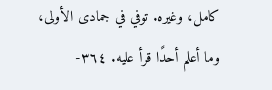كامل، وغيره. توفي في جمادى الأولى، وما أعلم أحدًا قرأ عليه. ٣٦٤-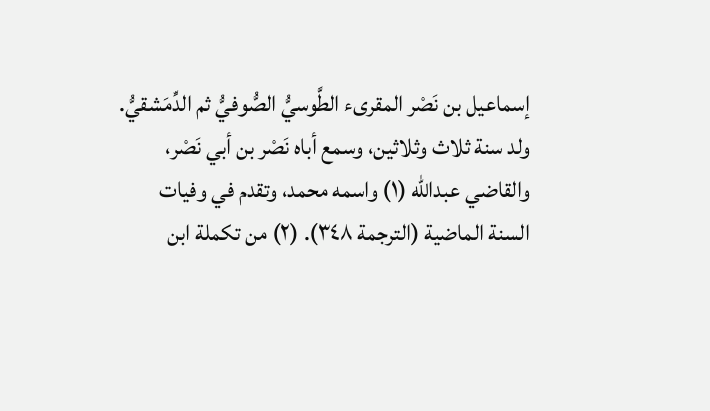إسماعيل بن نَصْر المقرىء الطَّوسيُّ الصُّوفيُّ ثم الدِّمَشقيُّ. ولد سنة ثلاث وثلاثين، وسمع أباه نَصْر بن أبي نَصْر، والقاضي عبدالله (١) واسمه محمد، وتقدم في وفيات السنة الماضية (الترجمة ٣٤٨). (٢) من تكملة ابن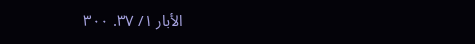الأبار ١/ ٣٧. ٣٠٠